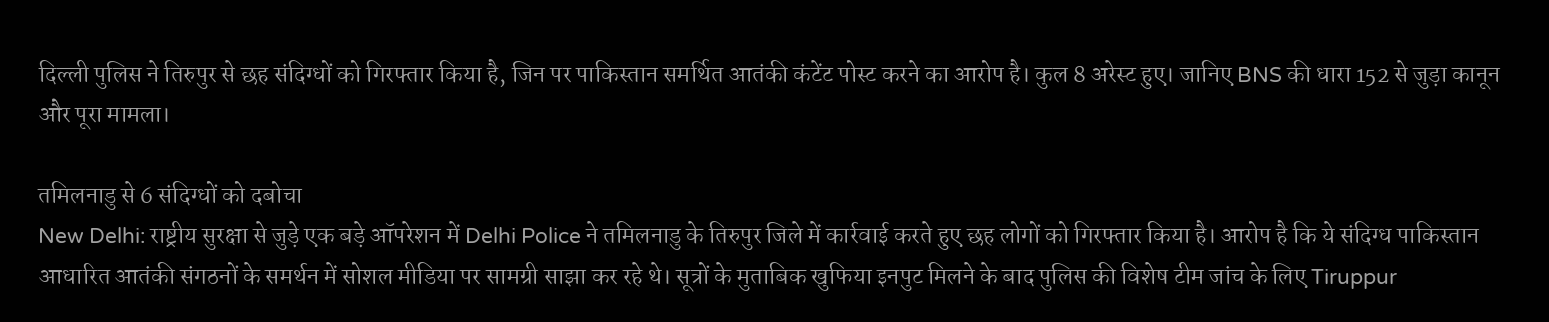दिल्ली पुलिस ने तिरुपुर से छह संदिग्धों को गिरफ्तार किया है, जिन पर पाकिस्तान समर्थित आतंकी कंटेंट पोस्ट करने का आरोप है। कुल 8 अरेस्ट हुए। जानिए BNS की धारा 152 से जुड़ा कानून और पूरा मामला।

तमिलनाडु से 6 संदिग्धों को दबोचा
New Delhi: राष्ट्रीय सुरक्षा से जुड़े एक बड़े ऑपरेशन में Delhi Police ने तमिलनाडु के तिरुपुर जिले में कार्रवाई करते हुए छह लोगों को गिरफ्तार किया है। आरोप है कि ये संदिग्ध पाकिस्तान आधारित आतंकी संगठनों के समर्थन में सोशल मीडिया पर सामग्री साझा कर रहे थे। सूत्रों के मुताबिक खुफिया इनपुट मिलने के बाद पुलिस की विशेष टीम जांच के लिए Tiruppur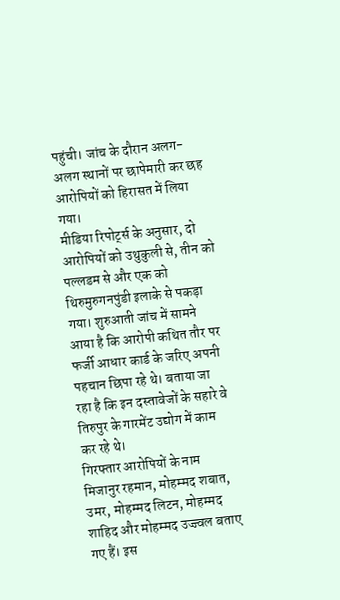पहुंची। जांच के दौरान अलग-अलग स्थानों पर छापेमारी कर छह आरोपियों को हिरासत में लिया गया।
मीडिया रिपोर्ट्स के अनुसार, दो आरोपियों को उथुकुली से, तीन को पल्लडम से और एक को थिरुमुरुगनपुंडी इलाके से पकड़ा गया। शुरुआती जांच में सामने आया है कि आरोपी कथित तौर पर फर्जी आधार कार्ड के जरिए अपनी पहचान छिपा रहे थे। बताया जा रहा है कि इन दस्तावेजों के सहारे वे तिरुपुर के गारमेंट उद्योग में काम कर रहे थे।
गिरफ्तार आरोपियों के नाम मिजानुर रहमान, मोहम्मद शबात, उमर, मोहम्मद लिटन, मोहम्मद शाहिद और मोहम्मद उज्ज्वल बताए गए हैं। इस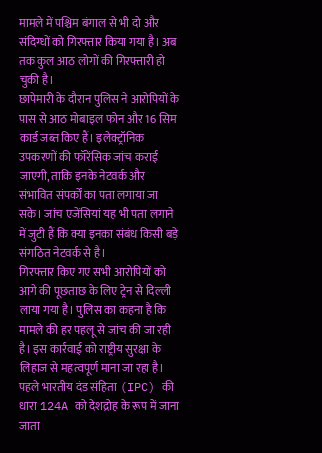मामले में पश्चिम बंगाल से भी दो और संदिग्धों को गिरफ्तार किया गया है। अब तक कुल आठ लोगों की गिरफ्तारी हो चुकी है।
छापेमारी के दौरान पुलिस ने आरोपियों के पास से आठ मोबाइल फोन और 16 सिम कार्ड जब्त किए हैं। इलेक्ट्रॉनिक उपकरणों की फॉरेंसिक जांच कराई जाएगी, ताकि इनके नेटवर्क और संभावित संपर्कों का पता लगाया जा सके। जांच एजेंसियां यह भी पता लगाने में जुटी हैं कि क्या इनका संबंध किसी बड़े संगठित नेटवर्क से है।
गिरफ्तार किए गए सभी आरोपियों को आगे की पूछताछ के लिए ट्रेन से दिल्ली लाया गया है। पुलिस का कहना है कि मामले की हर पहलू से जांच की जा रही है। इस कार्रवाई को राष्ट्रीय सुरक्षा के लिहाज से महत्वपूर्ण माना जा रहा है।
पहले भारतीय दंड संहिता (IPC) की धारा 124A को देशद्रोह के रूप में जाना जाता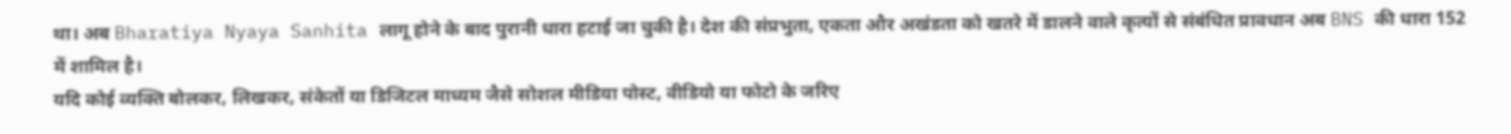था। अब Bharatiya Nyaya Sanhita लागू होने के बाद पुरानी धारा हटाई जा चुकी है। देश की संप्रभुता, एकता और अखंडता को खतरे में डालने वाले कृत्यों से संबंधित प्रावधान अब BNS की धारा 152 में शामिल है।
यदि कोई व्यक्ति बोलकर, लिखकर, संकेतों या डिजिटल माध्यम जैसे सोशल मीडिया पोस्ट, वीडियो या फोटो के जरिए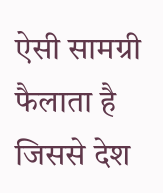ऐसी सामग्री फैलाता है जिससे देश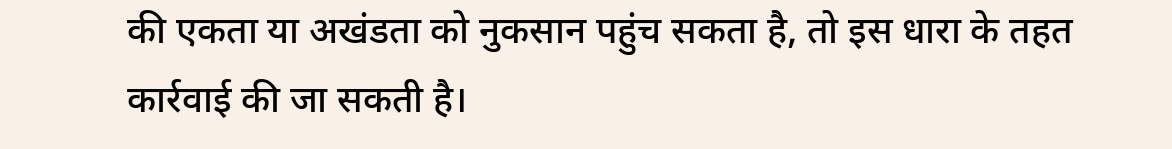की एकता या अखंडता को नुकसान पहुंच सकता है, तो इस धारा के तहत कार्रवाई की जा सकती है।